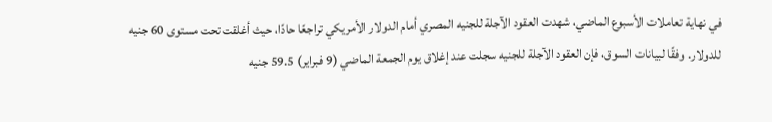في نهاية تعاملات الأسبوع الماضي، شهدت العقود الآجلة للجنيه المصري أمام الدولار الأمريكي تراجعًا حادًا، حيث أغلقت تحت مستوى 60 جنيه للدولار. وفقًا لبيانات السوق، فإن العقود الآجلة للجنيه سجلت عند إغلاق يوم الجمعة الماضي (9 فبراير) 59.5 جنيه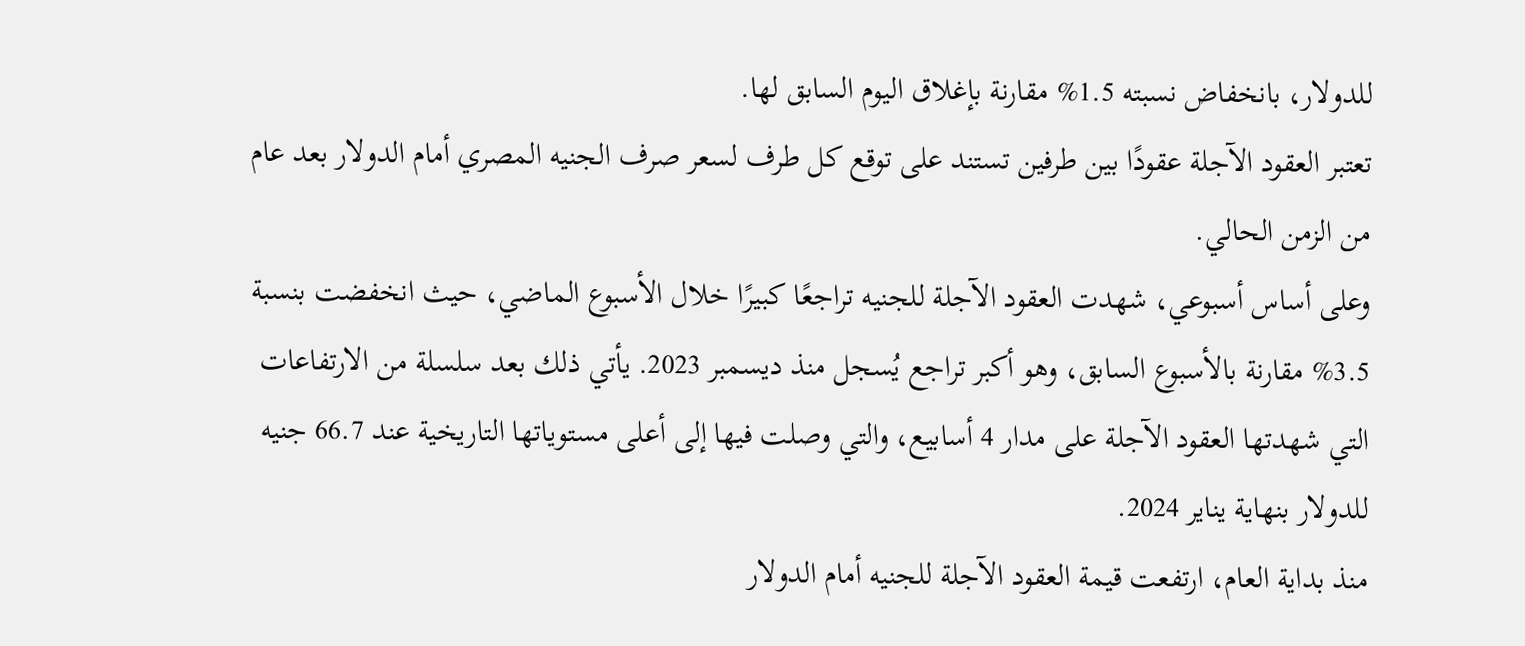للدولار، بانخفاض نسبته 1.5% مقارنة بإغلاق اليوم السابق لها.
تعتبر العقود الآجلة عقودًا بين طرفين تستند على توقع كل طرف لسعر صرف الجنيه المصري أمام الدولار بعد عام من الزمن الحالي.
وعلى أساس أسبوعي، شهدت العقود الآجلة للجنيه تراجعًا كبيرًا خلال الأسبوع الماضي، حيث انخفضت بنسبة 3.5% مقارنة بالأسبوع السابق، وهو أكبر تراجع يُسجل منذ ديسمبر 2023. يأتي ذلك بعد سلسلة من الارتفاعات التي شهدتها العقود الآجلة على مدار 4 أسابيع، والتي وصلت فيها إلى أعلى مستوياتها التاريخية عند 66.7 جنيه للدولار بنهاية يناير 2024.
منذ بداية العام، ارتفعت قيمة العقود الآجلة للجنيه أمام الدولار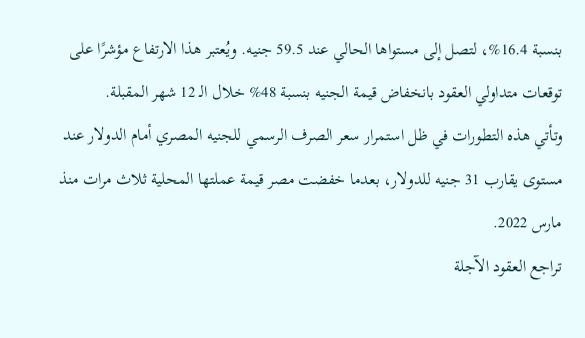بنسبة 16.4%، لتصل إلى مستواها الحالي عند 59.5 جنيه. ويُعتبر هذا الارتفاع مؤشرًا على توقعات متداولي العقود بانخفاض قيمة الجنيه بنسبة 48% خلال الـ 12 شهر المقبلة.
وتأتي هذه التطورات في ظل استمرار سعر الصرف الرسمي للجنيه المصري أمام الدولار عند مستوى يقارب 31 جنيه للدولار، بعدما خفضت مصر قيمة عملتها المحلية ثلاث مرات منذ مارس 2022.
تراجع العقود الآجلة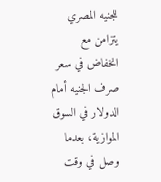للجنيه المصري يتزامن مع انخفاض في سعر صرف الجنيه أمام الدولار في السوق الموازية، بعدما وصل في وقت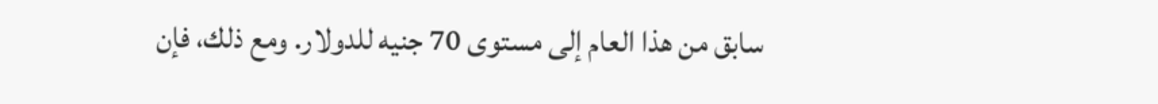سابق من هذا العام إلى مستوى 70 جنيه للدولار. ومع ذلك، فإن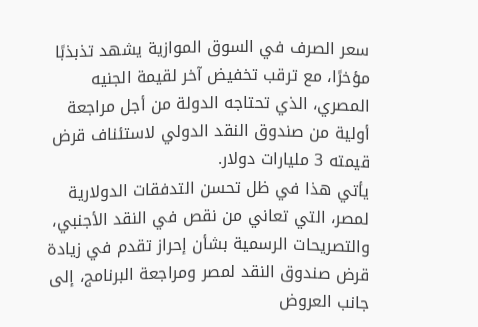سعر الصرف في السوق الموازية يشهد تذبذبًا مؤخرًا، مع ترقب تخفيض آخر لقيمة الجنيه المصري، الذي تحتاجه الدولة من أجل مراجعة أولية من صندوق النقد الدولي لاستئناف قرض قيمته 3 مليارات دولار.
يأتي هذا في ظل تحسن التدفقات الدولارية لمصر، التي تعاني من نقص في النقد الأجنبي، والتصريحات الرسمية بشأن إحراز تقدم في زيادة قرض صندوق النقد لمصر ومراجعة البرنامج، إلى جانب العروض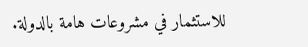للاستثمار في مشروعات هامة بالدولة.